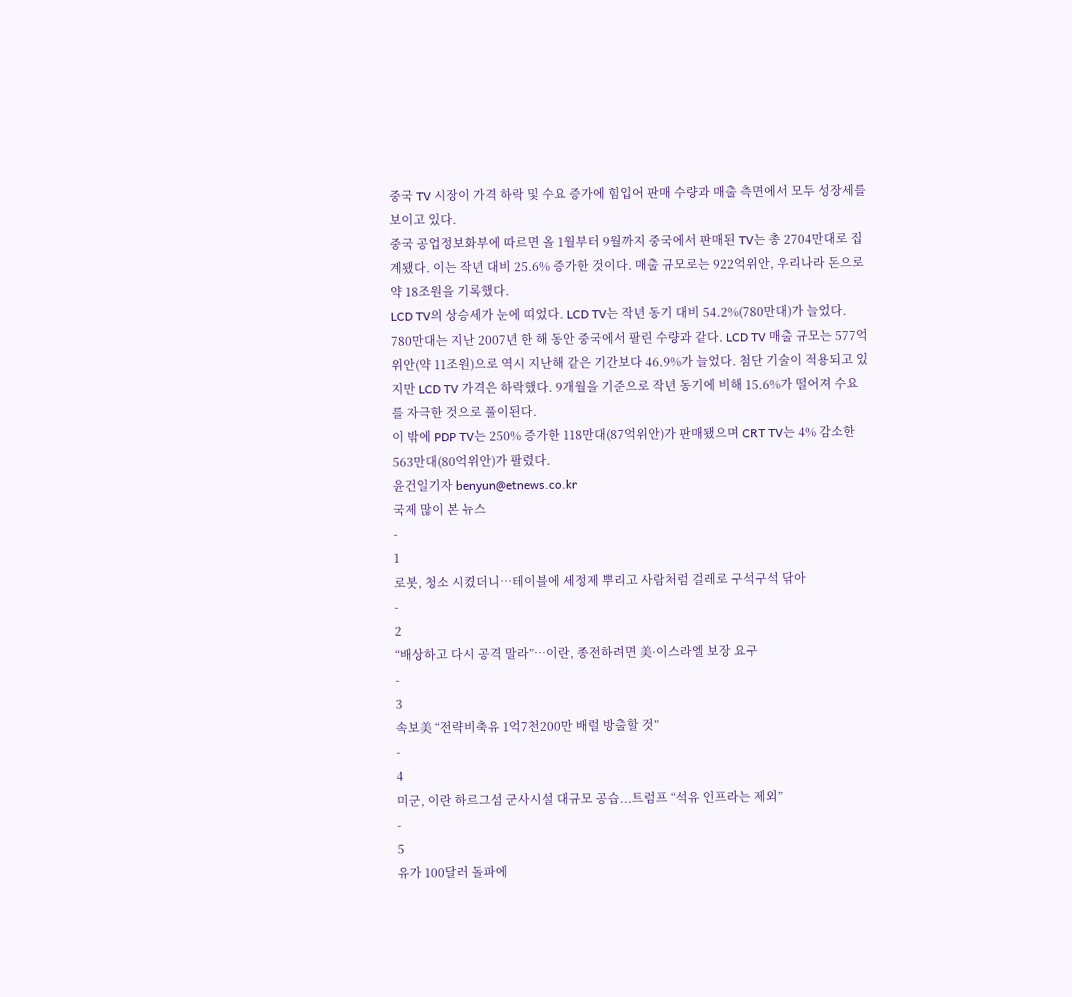중국 TV 시장이 가격 하락 및 수요 증가에 힘입어 판매 수량과 매출 측면에서 모두 성장세를 보이고 있다.
중국 공업정보화부에 따르면 올 1월부터 9월까지 중국에서 판매된 TV는 총 2704만대로 집계됐다. 이는 작년 대비 25.6% 증가한 것이다. 매출 규모로는 922억위안, 우리나라 돈으로 약 18조원을 기록했다.
LCD TV의 상승세가 눈에 띠었다. LCD TV는 작년 동기 대비 54.2%(780만대)가 늘었다. 780만대는 지난 2007년 한 해 동안 중국에서 팔린 수량과 같다. LCD TV 매출 규모는 577억위안(약 11조원)으로 역시 지난해 같은 기간보다 46.9%가 늘었다. 첨단 기술이 적용되고 있지만 LCD TV 가격은 하락했다. 9개월을 기준으로 작년 동기에 비해 15.6%가 떨어져 수요를 자극한 것으로 풀이된다.
이 밖에 PDP TV는 250% 증가한 118만대(87억위안)가 판매됐으며 CRT TV는 4% 감소한 563만대(80억위안)가 팔렸다.
윤건일기자 benyun@etnews.co.kr
국제 많이 본 뉴스
-
1
로봇, 청소 시켰더니…테이블에 세정제 뿌리고 사람처럼 걸레로 구석구석 닦아
-
2
“배상하고 다시 공격 말라”…이란, 종전하려면 美·이스라엘 보장 요구
-
3
속보美 “전략비축유 1억7천200만 배럴 방출할 것”
-
4
미군, 이란 하르그섬 군사시설 대규모 공습...트럼프 “석유 인프라는 제외”
-
5
유가 100달러 돌파에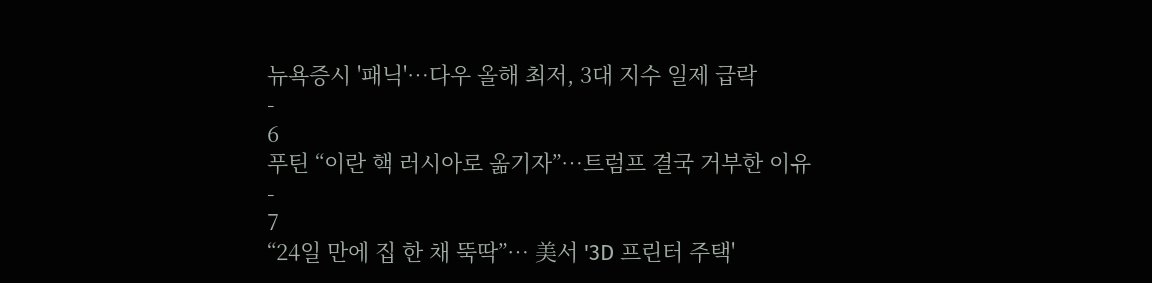뉴욕증시 '패닉'…다우 올해 최저, 3대 지수 일제 급락
-
6
푸틴 “이란 핵 러시아로 옮기자”…트럼프 결국 거부한 이유
-
7
“24일 만에 집 한 채 뚝딱”… 美서 '3D 프린터 주택'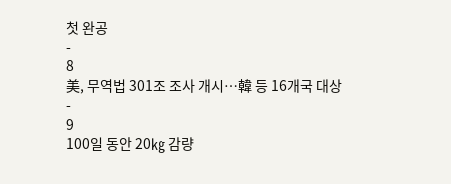첫 완공
-
8
美, 무역법 301조 조사 개시…韓 등 16개국 대상
-
9
100일 동안 20㎏ 감량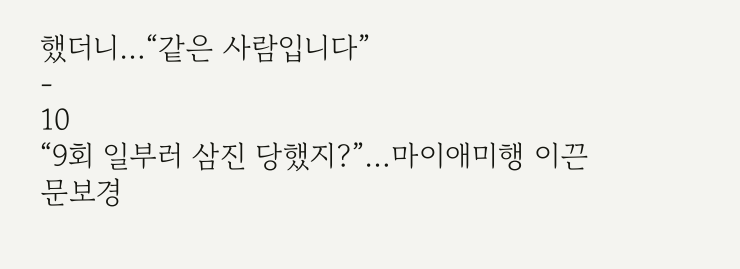했더니…“같은 사람입니다”
-
10
“9회 일부러 삼진 당했지?”…마이애미행 이끈 문보경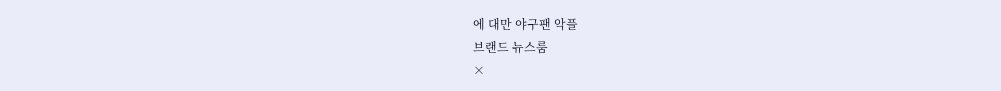에 대만 야구팬 악플
브랜드 뉴스룸
×